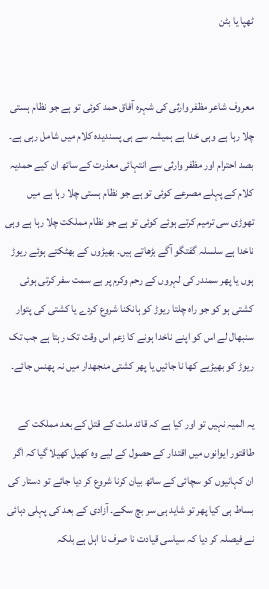ٹھپا یا بٹن


معروف شاعر مظفر وارثی کی شہرہ آفاق حمد کوئی تو ہے جو نظام ہستی چلا رہا ہے وہی خدا ہے ہمیشہ سے ہی پسندیدہ کلام میں شامل رہی ہے۔ بصد احترام اور مظفر وارثی سے انتہائی معذرت کے ساتھ ان کیے حمدیہ کلام کے پہلے مصرعے کوئی تو ہے جو نظام ہستی چلا رہا ہے میں تھوڑی سی ترمیم کرتے ہوئے کوئی تو ہے جو نظام مملکت چلا رہا ہے وہی ناخدا ہے سلسلہ گفتگو آگے بڑھاتے ہیں۔ بھیڑوں کے بھٹکتے ہوئے ریوڑ ہوں یا پھر سمندر کی لہروں کے رحم وکرم پر بے سمت سفر کرتی ہوئی کشتی ہو کو جو راہ چلتا ریوڑ کو ہانکنا شروع کردے یا کشتی کی پتوار سنبھال لے اس کو اپنے ناخدا ہونے کا زعم اس وقت تک رہتا ہے جب تک ریوڑ کو بھیڑیے کھا نا جائیں یا پھر کشتی منجھدار میں نہ پھنس جائے۔

یہ المیہ نہیں تو اور کیا ہے کہ قائد ملت کے قتل کے بعد مملکت کے طاقتور ایوانوں میں اقتدار کے حصول کے لیے وہ کھیل کھیلا گیا کہ اگر ان کہانیوں کو سچائی کے ساتھ بیان کرنا شروع کر دیا جائے تو دستار کی بساط ہی کیا پھر تو شاید ہی سر بچ سکے۔ آزادی کے بعد کی پہلی دہائی نے فیصلہ کر دیا کہ سیاسی قیادت نا صرف نا اہل ہے بلکہ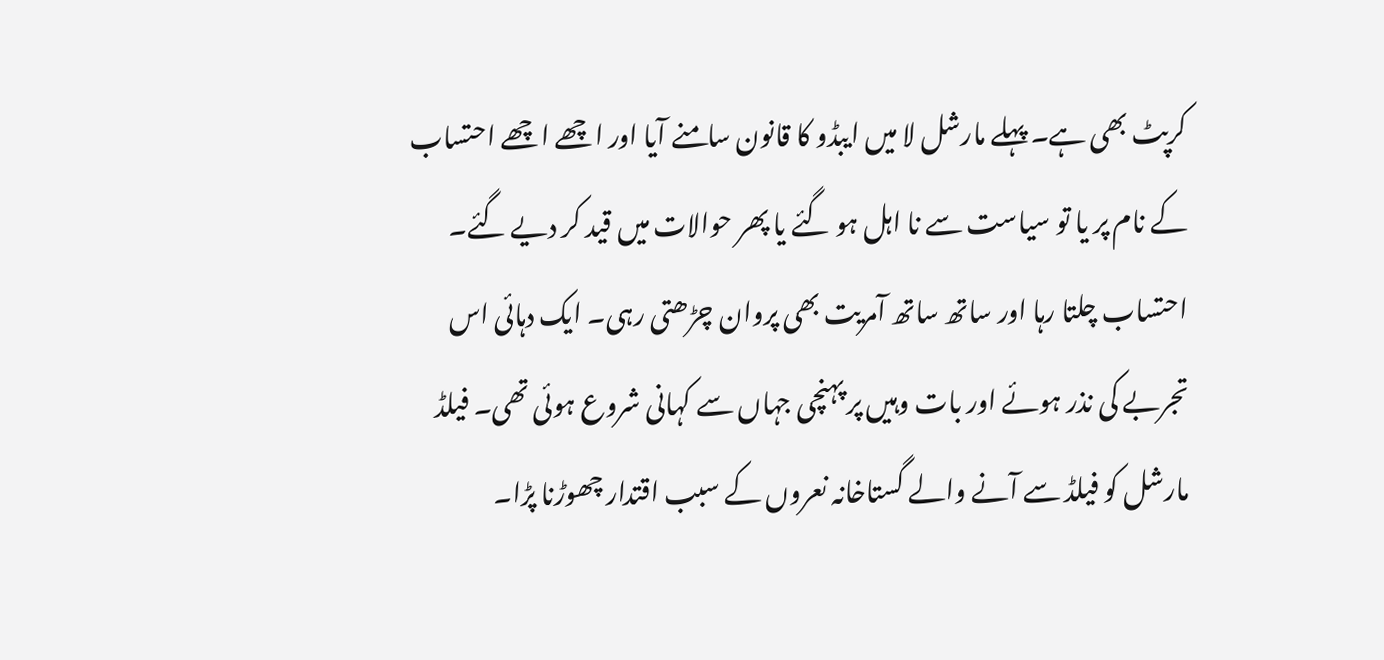کرپٹ بھی ہے۔ پہلے مارشل لا میں ایبڈو کا قانون سامنے آیا اور اچھے اچھے احتساب کے نام پر یا تو سیاست سے نا اہل ہو گئے یا پھر حوالات میں قید کر دیے گئے۔ احتساب چلتا رہا اور ساتھ ساتھ آمریت بھی پروان چڑھتی رہی۔ ایک دہائی اس تجربے کی نذر ہوئے اور بات وہیں پر پہنچی جہاں سے کہانی شروع ہوئی تھی۔ فیلڈ مارشل کو فیلڈ سے آنے والے گستاخانہ نعروں کے سبب اقتدار چھوڑنا پڑا۔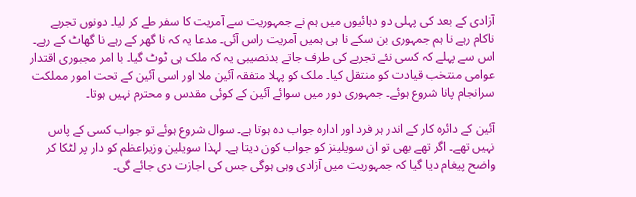آزادی کے بعد کی پہلی دو دہائیوں میں ہم نے جمہوریت سے آمریت کا سفر طے کر لیا۔ دونوں تجربے ناکام رہے نا ہم جمہوری بن سکے نا ہی ہمیں آمریت راس آئی۔ مدعا یہ کہ نا گھر کے رہے نا گھاٹ کے رہے۔ اس سے پہلے کہ کسی نئے تجربے کی طرف جاتے بدنصیبی یہ کہ ملک ہی ٹوٹ گیا۔ با امر مجبوری اقتدار عوامی منتخب قیادت کو منتقل کیا۔ ملک کو پہلا متفقہ آئین ملا اور اسی آئین کے تحت امور مملکت سرانجام پانا شروع ہوئے۔ جمہوری دور میں سوائے آئین کے کوئی مقدس و محترم نہیں ہوتا۔

آئین کے دائرہ کار کے اندر ہر فرد اور ادارہ جواب دہ ہوتا ہے۔ سوال شروع ہوئے تو جواب کسی کے پاس نہیں تھے۔ اگر تھے بھی تو ان سویلینز کو جواب کون دیتا ہے۔ لہذا سویلین وزیراعظم کو دار پر لٹکا کر واضح پیغام دیا گیا کہ جمہوریت میں آزادی وہی ہوگی جس کی اجازت دی جائے گی۔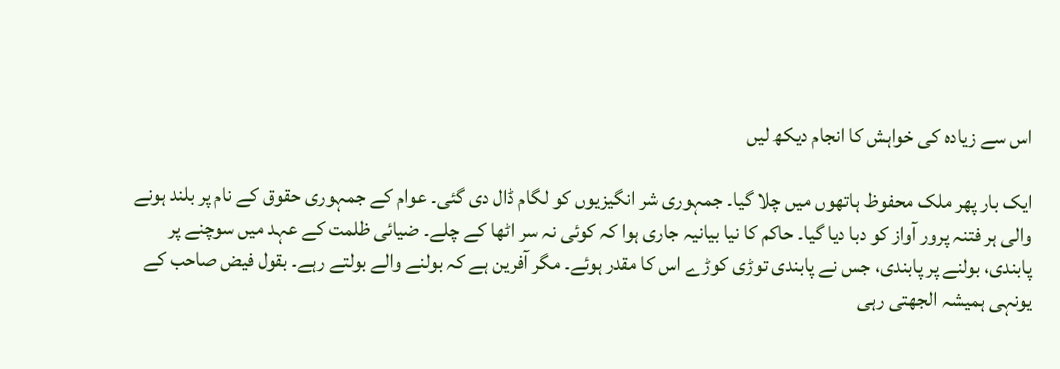اس سے زیادہ کی خواہش کا انجام دیکھ لیں

ایک بار پھر ملک محفوظ ہاتھوں میں چلا گیا۔ جمہوری شر انگیزیوں کو لگام ڈال دی گئی۔ عوام کے جمہوری حقوق کے نام پر بلند ہونے والی ہر فتنہ پرور آواز کو دبا دیا گیا۔ حاکم کا نیا بیانیہ جاری ہوا کہ کوئی نہ سر اٹھا کے چلے۔ ضیائی ظلمت کے عہد میں سوچنے پر پابندی، بولنے پر پابندی، جس نے پابندی توڑی کوڑے اس کا مقدر ہوئے۔ مگر آفرین ہے کہ بولنے والے بولتے رہے۔ بقول فیض صاحب کے یونہی ہمیشہ الجھتی رہی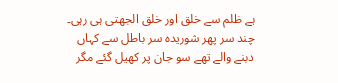ہے ظلم سے خلق اور خلق الجھتی ہی رہی۔ چند سر پھر شوریدہ سر باطل سے کہاں دبنے والے تھے سو جان پر کھیل گئے مگر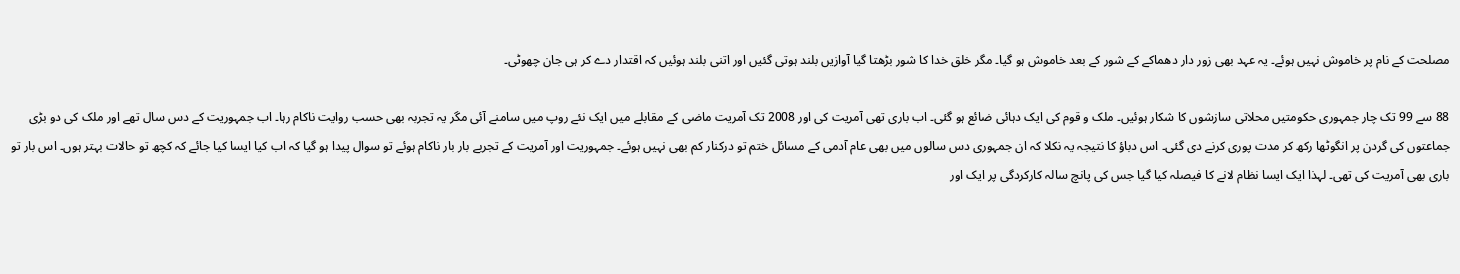مصلحت کے نام پر خاموش نہیں ہوئے۔ یہ عہد بھی زور دار دھماکے کے شور کے بعد خاموش ہو گیا۔ مگر خلق خدا کا شور بڑھتا گیا آوازیں بلند ہوتی گئیں اور اتنی بلند ہوئیں کہ اقتدار دے کر ہی جان چھوٹی۔

88 سے 99 تک چار جمہوری حکومتیں محلاتی سازشوں کا شکار ہوئیں۔ ملک و قوم کی ایک دہائی ضائع ہو گئی۔ اب باری تھی آمریت کی اور 2008 تک آمریت ماضی کے مقابلے میں ایک نئے روپ میں سامنے آئی مگر یہ تجربہ بھی حسب روایت ناکام رہا۔ اب جمہوریت کے دس سال تھے اور ملک کی دو بڑی جماعتوں کی گردن پر انگوٹھا رکھ کر مدت پوری کرنے دی گئی۔ اس دباؤ کا نتیجہ یہ نکلا کہ ان جمہوری دس سالوں میں بھی عام آدمی کے مسائل ختم تو درکنار کم بھی نہیں ہوئے۔ جمہوریت اور آمریت کے تجربے بار بار ناکام ہوئے تو سوال پیدا ہو گیا کہ اب کیا ایسا کیا جائے کہ کچھ تو حالات بہتر ہوں۔ اس بار تو باری بھی آمریت کی تھی۔ لہذا ایک ایسا نظام لانے کا فیصلہ کیا گیا جس کی پانچ سالہ کارکردگی پر ایک اور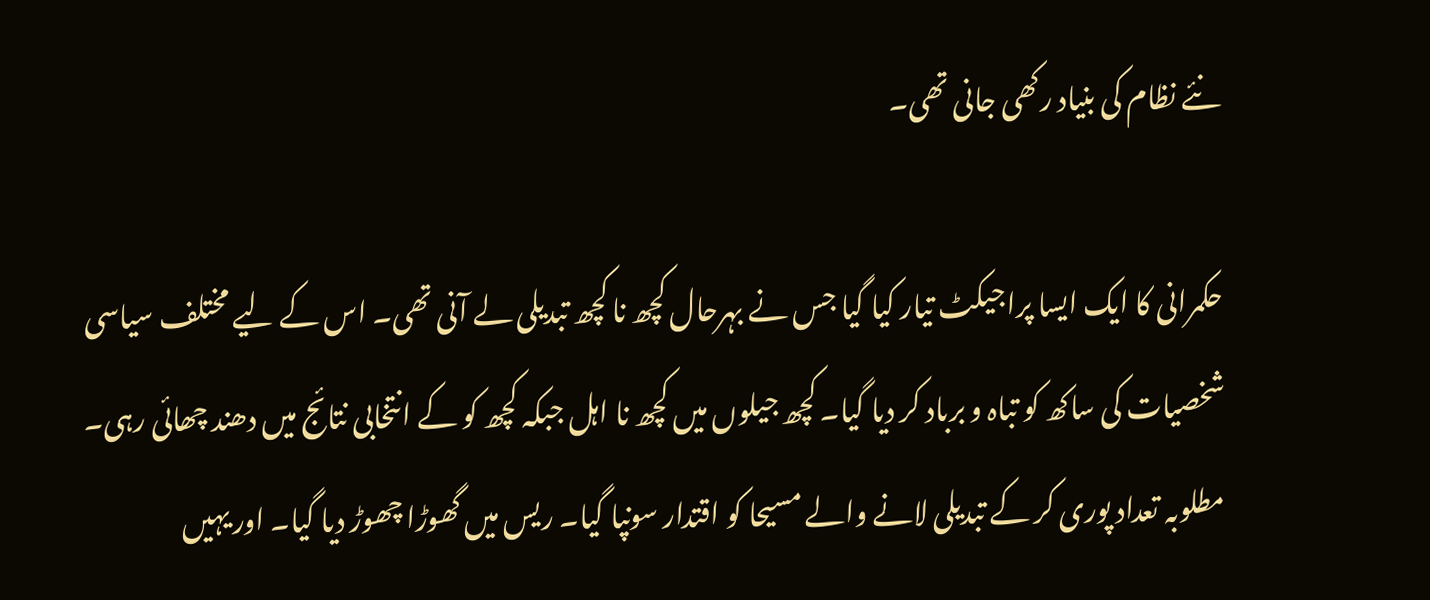نئے نظام کی بنیاد رکھی جانی تھی۔

حکمرانی کا ایک ایسا پراجیکٹ تیار کیا گیا جس نے بہرحال کچھ نا کچھ تبدیلی لے آنی تھی۔ اس کے لیے مختلف سیاسی شخصیات کی ساکھ کو تباہ و برباد کر دیا گیا۔ کچھ جیلوں میں کچھ نا اہل جبکہ کچھ کو کے انتخابی نتائج میں دھند چھائی رہی۔ مطلوبہ تعداد پوری کر کے تبدیلی لانے والے مسیحا کو اقتدار سونپا گیا۔ ریس میں گھوڑا چھوڑ دیا گیا۔ اور یہیں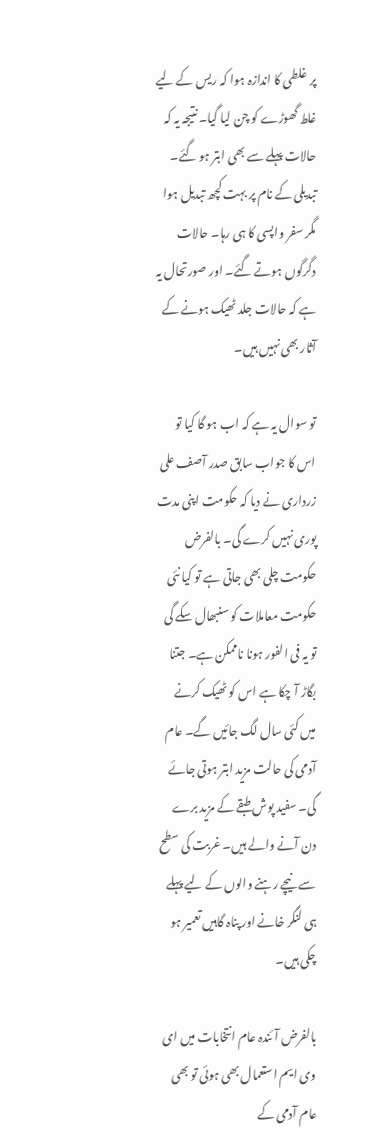پر غلطی کا اندازہ ہوا کہ ریس کے لیے غلط گھوڑے کو چن لیا گیا۔ نتیجہ یہ کہ حالات پہلے سے بھی ابتر ہو گئے۔ تبدیلی کے نام پر بہت کچھ تبدیل ہوا مگر سفر واپسی کا ہی رہا۔ حالات دگرگوں ہوتے گئے۔ اور صورتحال یہ ہے کہ حالات جلد ٹھیک ہونے کے آثار بھی نہیں ہیں۔

تو سوال یہ ہے کہ اب ہو گا کیا تو اس کا جواب سابق صدر آصف علی زرداری نے دیا کہ حکومت اپنی مدت پوری نہیں کرے گی۔ بالفرض حکومت چلی بھی جاتی ہے تو کیا نئی حکومت معاملات کو سنبھال سکے گی تو یہ فی الفور ہونا ناممکن ہے۔ جتنا بگاڑ آ چکا ہے اس کو ٹھیک کرنے میں کئی سال لگ جائیں گے۔ عام آدمی کی حالت مزید ابتر ہوتی جائے گی۔ سفید پوش طبقے کے مزید برے دن آنے والے ہیں۔ غربت کی سطح سے نیچے رہنے والوں کے لیے پہلے ہی لنگر خانے اور پناہ گاہیں تعمیر ہو چکی ہیں۔

بالفرض آئندہ عام انتخابات میں ای وی ایم استعمال بھی ہوئی تو بھی عام آدمی کے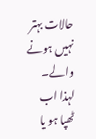حالات بہتر نہیں ہونے والے۔ لہذا اب ٹھپا ہو یا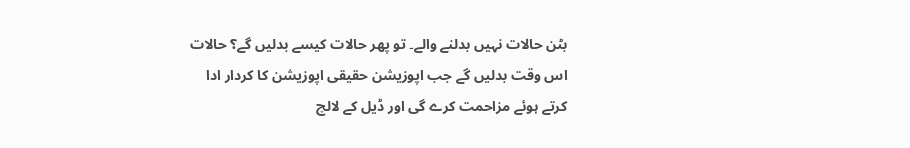بٹن حالات نہیں بدلنے والے۔ تو پھر حالات کیسے بدلیں گے؟ حالات اس وقت بدلیں گے جب اپوزیشن حقیقی اپوزیشن کا کردار ادا کرتے ہوئے مزاحمت کرے گی اور ڈیل کے لالچ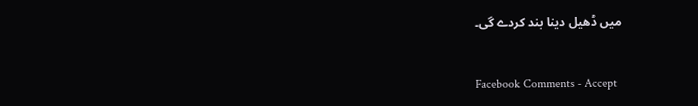میں ڈھیل دینا بند کردے گی۔


Facebook Comments - Accept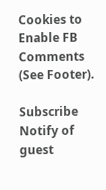Cookies to Enable FB Comments (See Footer).

Subscribe
Notify of
guest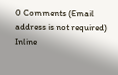0 Comments (Email address is not required)
Inline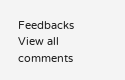Feedbacks
View all comments